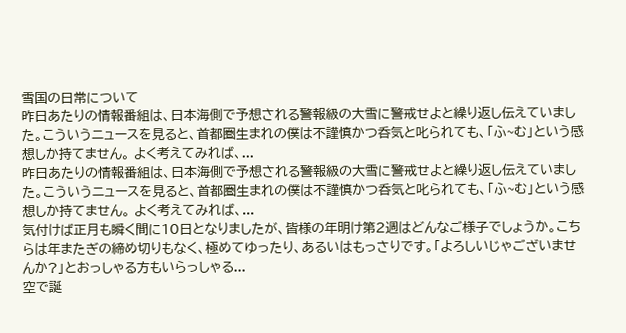雪国の日常について
昨日あたりの情報番組は、日本海側で予想される警報級の大雪に警戒せよと繰り返し伝えていました。こういうニュースを見ると、首都圏生まれの僕は不謹慎かつ呑気と叱られても、「ふ~む」という感想しか持てません。 よく考えてみれば、...
昨日あたりの情報番組は、日本海側で予想される警報級の大雪に警戒せよと繰り返し伝えていました。こういうニュースを見ると、首都圏生まれの僕は不謹慎かつ呑気と叱られても、「ふ~む」という感想しか持てません。 よく考えてみれば、...
気付けば正月も瞬く間に10日となりましたが、皆様の年明け第2週はどんなご様子でしょうか。こちらは年またぎの締め切りもなく、極めてゆったり、あるいはもっさりです。「よろしいじゃございませんか?」とおっしゃる方もいらっしゃる...
空で誕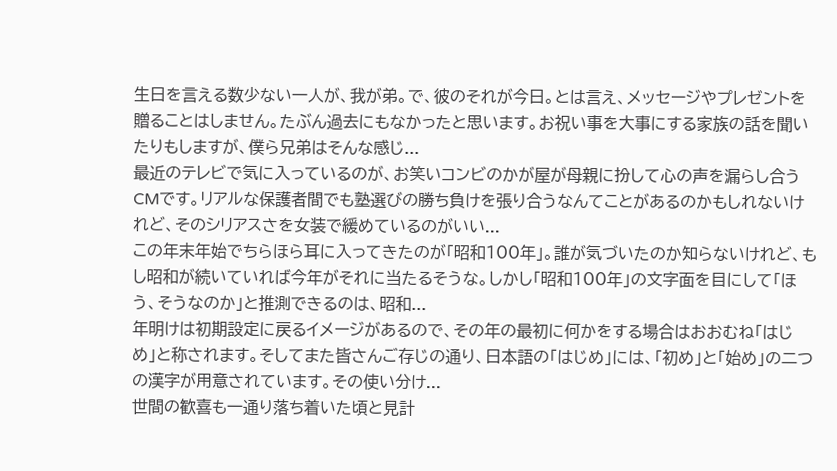生日を言える数少ない一人が、我が弟。で、彼のそれが今日。とは言え、メッセージやプレゼントを贈ることはしません。たぶん過去にもなかったと思います。お祝い事を大事にする家族の話を聞いたりもしますが、僕ら兄弟はそんな感じ...
最近のテレビで気に入っているのが、お笑いコンビのかが屋が母親に扮して心の声を漏らし合うCMです。リアルな保護者間でも塾選びの勝ち負けを張り合うなんてことがあるのかもしれないけれど、そのシリアスさを女装で緩めているのがいい...
この年末年始でちらほら耳に入ってきたのが「昭和100年」。誰が気づいたのか知らないけれど、もし昭和が続いていれば今年がそれに当たるそうな。しかし「昭和100年」の文字面を目にして「ほう、そうなのか」と推測できるのは、昭和...
年明けは初期設定に戻るイメージがあるので、その年の最初に何かをする場合はおおむね「はじめ」と称されます。そしてまた皆さんご存じの通り、日本語の「はじめ」には、「初め」と「始め」の二つの漢字が用意されています。その使い分け...
世間の歓喜も一通り落ち着いた頃と見計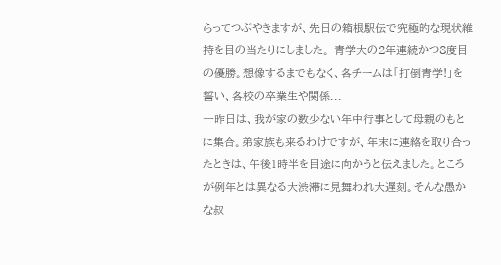らってつぶやきますが、先日の箱根駅伝で究極的な現状維持を目の当たりにしました。 青学大の2年連続かつ8度目の優勝。想像するまでもなく、各チームは「打倒青学!」を誓い、各校の卒業生や関係...
一昨日は、我が家の数少ない年中行事として母親のもとに集合。弟家族も来るわけですが、年末に連絡を取り合ったときは、午後1時半を目途に向かうと伝えました。ところが例年とは異なる大渋滞に見舞われ大遅刻。そんな愚かな叔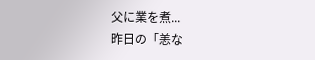父に業を煮...
昨日の「恙な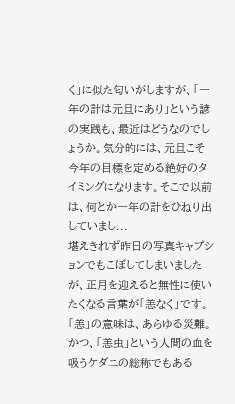く」に似た匂いがしますが、「一年の計は元旦にあり」という諺の実践も、最近はどうなのでしょうか。気分的には、元旦こそ今年の目標を定める絶好のタイミングになります。そこで以前は、何とか一年の計をひねり出していまし...
堪えきれず昨日の写真キャプションでもこぼしてしまいましたが、正月を迎えると無性に使いたくなる言葉が「恙なく」です。 「恙」の意味は、あらゆる災難。かつ、「恙虫」という人間の血を吸うケダニの総称でもある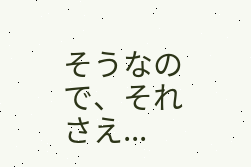そうなので、それさえ...